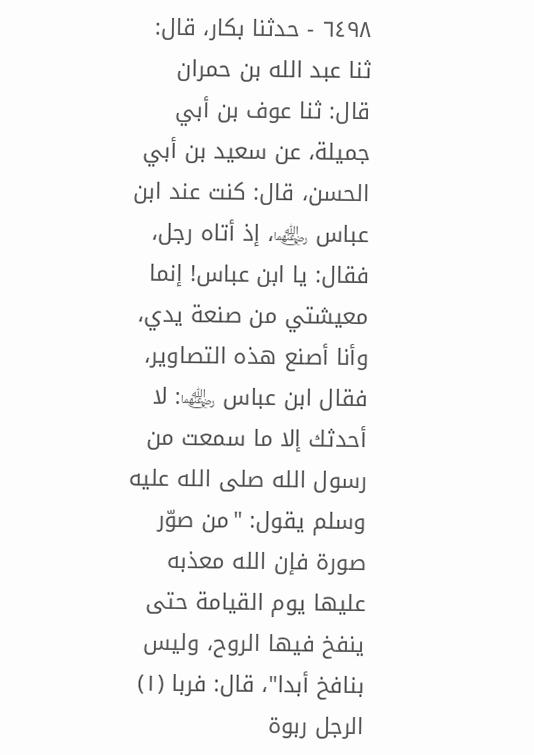٦٤٩٨ - حدثنا بكار، قال: ثنا عبد الله بن حمران قال: ثنا عوف بن أبي جميلة، عن سعيد بن أبي الحسن، قال: كنت عند ابن عباس ﵄، إذ أتاه رجل، فقال: يا ابن عباس! إنما معيشتي من صنعة يدي، وأنا أصنع هذه التصاوير، فقال ابن عباس ﵄: لا أحدثك إلا ما سمعت من رسول الله صلى الله عليه وسلم يقول: "من صوّر صورة فإن الله معذبه عليها يوم القيامة حتى ينفخ فيها الروح، وليس بنافخ أبدا"، قال: فربا (١) الرجل ربوة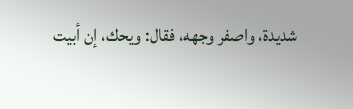شديدة، واصفر وجهه، فقال: ويحك، إن أبيت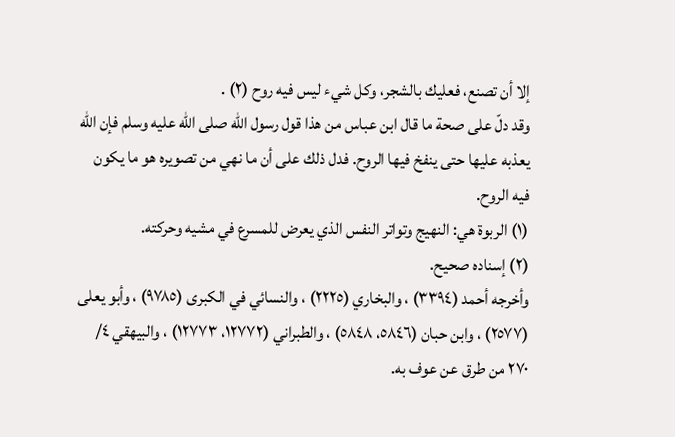إلا أن تصنع، فعليك بالشجر، وكل شيء ليس فيه روح (٢) .
وقد دلّ على صحة ما قال ابن عباس من هذا قول رسول الله صلى الله عليه وسلم فإن الله يعذبه عليها حتى ينفخ فيها الروح. فدل ذلك على أن ما نهي من تصويره هو ما يكون فيه الروح.
(١) الربوة هي: النهيج وتواتر النفس الذي يعرض للمسرع في مشيه وحركته.
(٢) إسناده صحيح.
وأخرجه أحمد (٣٣٩٤) ، والبخاري (٢٢٢٥) ، والنسائي في الكبرى (٩٧٨٥) ، وأبو يعلى (٢٥٧٧) ، وابن حبان (٥٨٤٦، ٥٨٤٨) ، والطبراني (١٢٧٧٢، ١٢٧٧٣) ، والبيهقي ٤/ ٢٧٠ من طرق عن عوف به.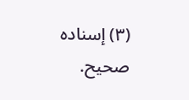(٣) إسناده صحيح.